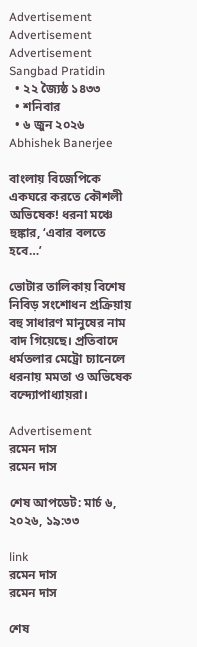Advertisement
Advertisement
Advertisement
Sangbad Pratidin
  • ২২ জ্যৈষ্ঠ ১৪৩৩
  • শনিবার
  • ৬ জুন ২০২৬
Abhishek Banerjee

বাংলায় বিজেপিকে একঘরে করতে কৌশলী অভিষেক! ধরনা মঞ্চে হুঙ্কার, ‘এবার বলতে হবে…’

ভোটার তালিকায় বিশেষ নিবিড় সংশোধন প্রক্রিয়ায় বহু সাধারণ মানুষের নাম বাদ গিয়েছে। প্রতিবাদে ধর্মতলার মেট্রো চ্যানেলে ধরনায় মমতা ও অভিষেক বন্দ্যোপাধ্যায়রা।

Advertisement
রমেন দাস
রমেন দাস

শেষ আপডেট: মার্চ ৬, ২০২৬, ১৯:৩৩

link
রমেন দাস
রমেন দাস

শেষ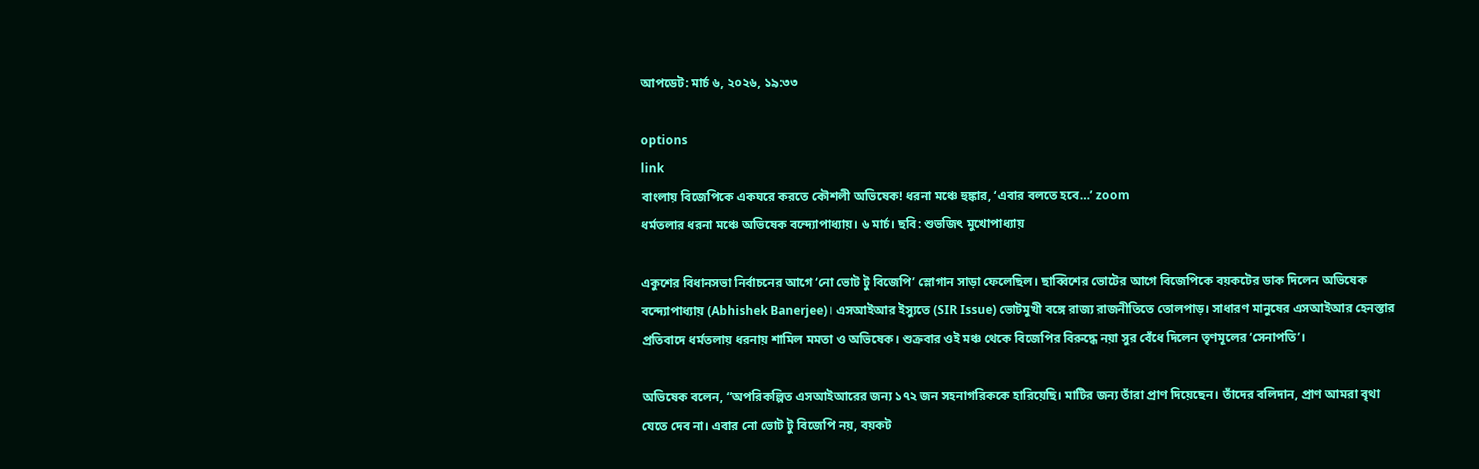আপডেট: মার্চ ৬, ২০২৬, ১৯:৩৩

options
link
বাংলায় বিজেপিকে একঘরে করতে কৌশলী অভিষেক! ধরনা মঞ্চে হুঙ্কার, ‘এবার বলতে হবে…’ zoom
ধর্মতলার ধরনা মঞ্চে অভিষেক বন্দ্যোপাধ্যায়। ৬ মার্চ। ছবি: শুভজিৎ মুখোপাধ্যায়

একুশের বিধানসভা নির্বাচনের আগে ‘নো ভোট টু বিজেপি’ স্লোগান সাড়া ফেলেছিল। ছাব্বিশের ভোটের আগে বিজেপিকে বয়কটের ডাক দিলেন অভিষেক বন্দ্যোপাধ্যায় (Abhishek Banerjee)। এসআইআর ইস্যুতে (SIR Issue) ভোটমুখী বঙ্গে রাজ্য রাজনীতিতে তোলপাড়। সাধারণ মানুষের এসআইআর হেনস্তার প্রতিবাদে ধর্মতলায় ধরনায় শামিল মমতা ও অভিষেক। শুক্রবার ওই মঞ্চ থেকে বিজেপির বিরুদ্ধে নয়া সুর বেঁধে দিলেন তৃণমূলের ‘সেনাপতি’।

অভিষেক বলেন, “অপরিকল্পিত এসআইআরের জন্য ১৭২ জন সহনাগরিককে হারিয়েছি। মাটির জন্য তাঁরা প্রাণ দিয়েছেন। তাঁদের বলিদান, প্রাণ আমরা বৃথা যেতে দেব না। এবার নো ভোট টু বিজেপি নয়, বয়কট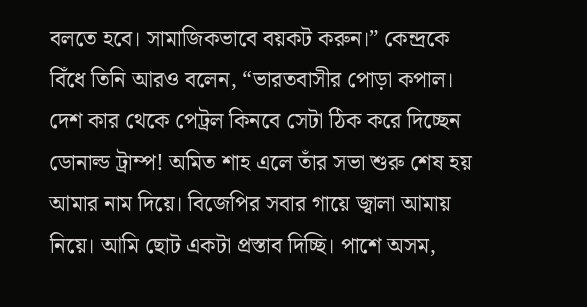বলতে হবে। সামাজিকভাবে বয়কট করুন।” কেন্দ্রকে বিঁধে তিনি আরও বলেন, “ভারতবাসীর পোড়া কপাল। দেশ কার থেকে পেট্রল কিনবে সেটা ঠিক করে দিচ্ছেন ডোনাল্ড ট্রাম্প! অমিত শাহ এলে তাঁর সভা শুরু শেষ হয় আমার নাম দিয়ে। বিজেপির সবার গায়ে জ্বালা আমায় নিয়ে। আমি ছোট একটা প্রস্তাব দিচ্ছি। পাশে অসম,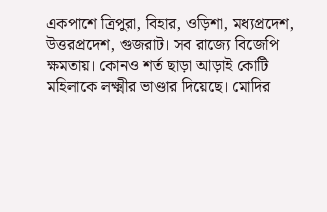একপাশে ত্রিপুরা, বিহার, ওড়িশা, মধ্যপ্রদেশ, উত্তরপ্রদেশ, গুজরাট। সব রাজ্যে বিজেপি ক্ষমতায়। কোনও শর্ত ছাড়া আড়াই কোটি মহিলাকে লক্ষ্মীর ভাণ্ডার দিয়েছে। মোদির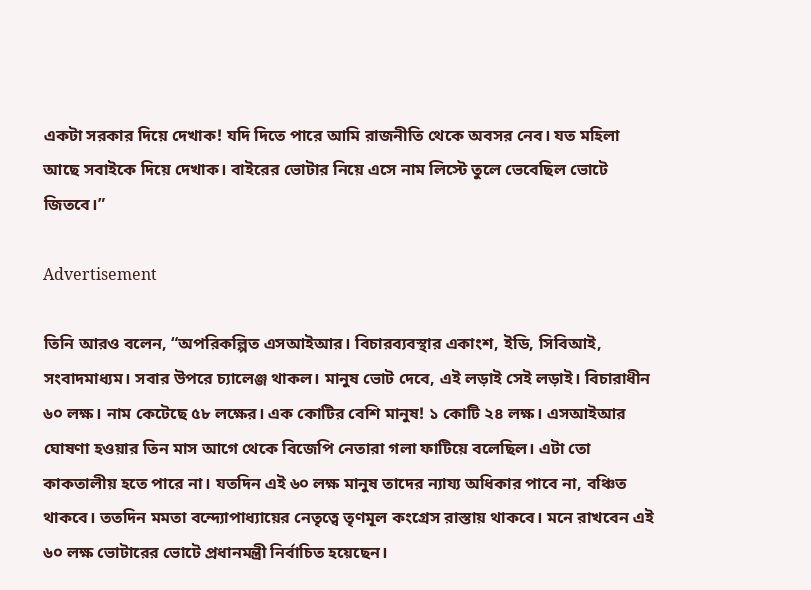একটা সরকার দিয়ে দেখাক! যদি দিতে পারে আমি রাজনীতি থেকে অবসর নেব। যত মহিলা আছে সবাইকে দিয়ে দেখাক। বাইরের ভোটার নিয়ে এসে নাম লিস্টে তুলে ভেবেছিল ভোটে জিতবে।”

Advertisement

তিনি আরও বলেন, “অপরিকল্পিত এসআইআর। বিচারব্যবস্থার একাংশ, ইডি, সিবিআই, সংবাদমাধ্যম। সবার উপরে চ্যালেঞ্জ থাকল। মানুষ ভোট দেবে, এই লড়াই সেই লড়াই। বিচারাধীন ৬০ লক্ষ। নাম কেটেছে ৫৮ লক্ষের। এক কোটির বেশি মানুষ! ১ কোটি ২৪ লক্ষ। এসআইআর ঘোষণা হওয়ার তিন মাস আগে থেকে বিজেপি নেতারা গলা ফাটিয়ে বলেছিল। এটা তো কাকতালীয় হতে পারে না। যতদিন এই ৬০ লক্ষ মানুষ তাদের ন্যায্য অধিকার পাবে না, বঞ্চিত থাকবে। ততদিন মমতা বন্দ্যোপাধ্যায়ের নেতৃত্বে তৃণমূল কংগ্রেস রাস্তায় থাকবে। মনে রাখবেন এই ৬০ লক্ষ ভোটারের ভোটে প্রধানমন্ত্রী নির্বাচিত হয়েছেন।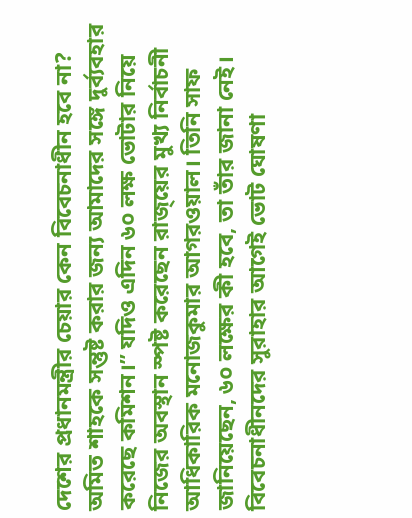দেশের প্রধানমন্ত্রীর চেয়ার কেন বিবেচনাধীন হবে না? অমিত শাহকে সন্তুষ্ট করার জন্য আমাদের সঙ্গে দুর্ব্যবহার করেছে কমিশন।” যদিও এদিন ৬০ লক্ষ ভোটার নিয়ে নিজের অবস্থান স্পষ্ট করেছেন রাজ্য়ের মুখ্য নির্বাচনী আধিকারিক মনোজকুমার আগরওয়াল। তিনি সাফ জানিয়েছেন, ৬০ লক্ষের কী হবে, তা তাঁর জানা নেই। বিবেচনাধীনদের সুরাহার আগেই ভোট ঘোষণা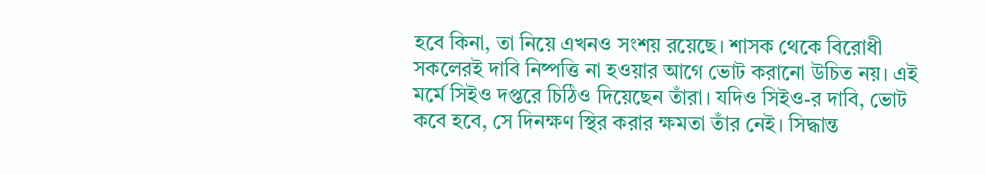হবে কিনা, তা নিয়ে এখনও সংশয় রয়েছে। শাসক থেকে বিরোধী সকলেরই দাবি নিষ্পত্তি না হওয়ার আগে ভোট করানো উচিত নয়। এই মর্মে সিইও দপ্তরে চিঠিও দিয়েছেন তাঁরা। যদিও সিইও-র দাবি, ভোট কবে হবে, সে দিনক্ষণ স্থির করার ক্ষমতা তাঁর নেই। সিদ্ধান্ত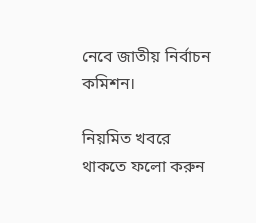নেবে জাতীয় নির্বাচন কমিশন।

নিয়মিত খবরে থাকতে ফলো করুন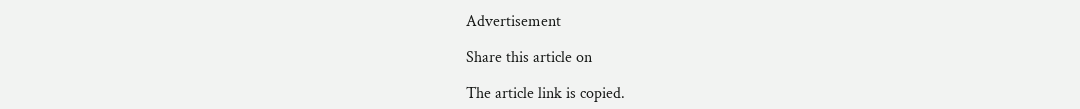Advertisement

Share this article on

The article link is copied.